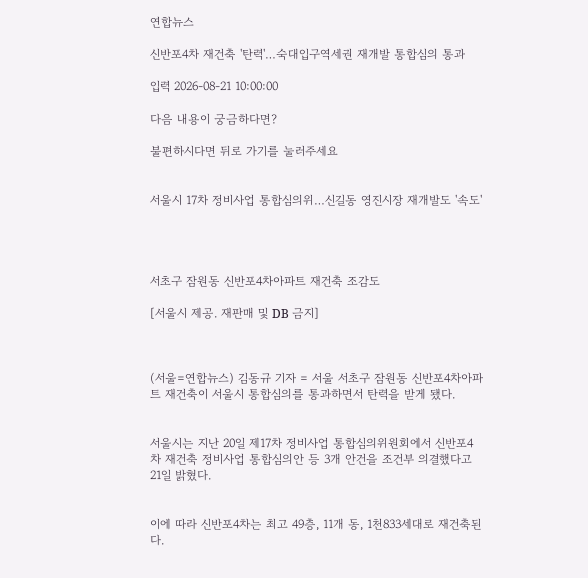연합뉴스

신반포4차 재건축 '탄력'…숙대입구역세권 재개발 통합심의 통과

입력 2026-08-21 10:00:00

다음 내용이 궁금하다면?

불편하시다면 뒤로 가기를 눌러주세요


서울시 17차 정비사업 통합심의위…신길동 영진시장 재개발도 '속도'




서초구 잠원동 신반포4차아파트 재건축 조감도

[서울시 제공. 재판매 및 DB 금지]



(서울=연합뉴스) 김동규 기자 = 서울 서초구 잠원동 신반포4차아파트 재건축이 서울시 통합심의를 통과하면서 탄력을 받게 됐다.


서울시는 지난 20일 제17차 정비사업 통합심의위원회에서 신반포4차 재건축 정비사업 통합심의안 등 3개 안건을 조건부 의결했다고 21일 밝혔다.


이에 따라 신반포4차는 최고 49층, 11개 동, 1천833세대로 재건축된다.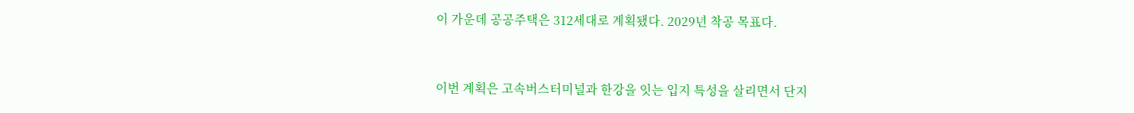이 가운데 공공주택은 312세대로 계획됐다. 2029년 착공 목표다.


이번 계획은 고속버스터미널과 한강을 잇는 입지 특성을 살리면서 단지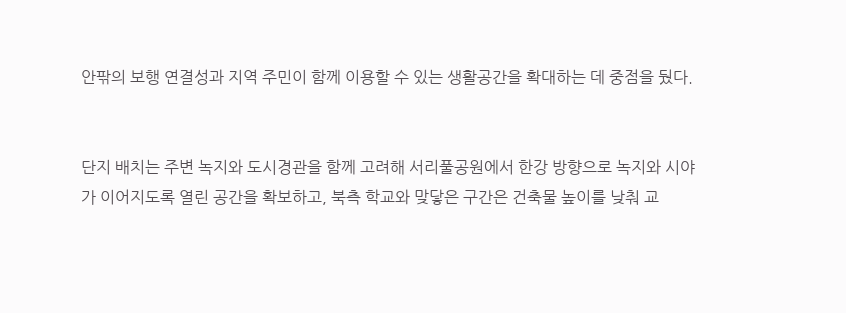안팎의 보행 연결성과 지역 주민이 함께 이용할 수 있는 생활공간을 확대하는 데 중점을 뒀다.


단지 배치는 주변 녹지와 도시경관을 함께 고려해 서리풀공원에서 한강 방향으로 녹지와 시야가 이어지도록 열린 공간을 확보하고, 북측 학교와 맞닿은 구간은 건축물 높이를 낮춰 교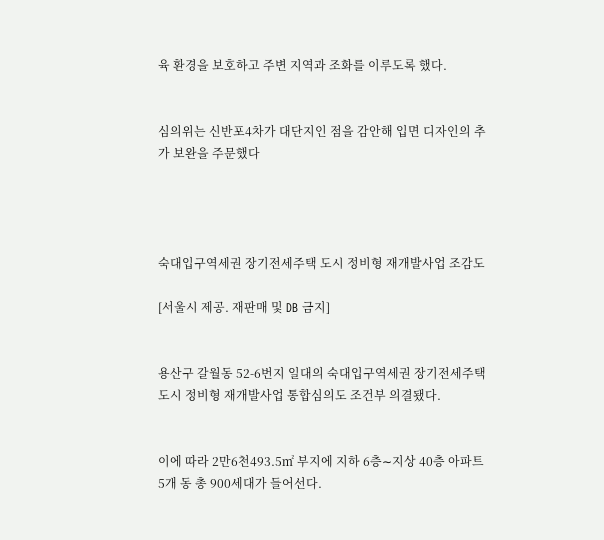육 환경을 보호하고 주변 지역과 조화를 이루도록 했다.


심의위는 신반포4차가 대단지인 점을 감안해 입면 디자인의 추가 보완을 주문했다




숙대입구역세권 장기전세주택 도시 정비형 재개발사업 조감도

[서울시 제공. 재판매 및 DB 금지]


용산구 갈월동 52-6번지 일대의 숙대입구역세권 장기전세주택 도시 정비형 재개발사업 통합심의도 조건부 의결됐다.


이에 따라 2만6천493.5㎡ 부지에 지하 6층∼지상 40층 아파트 5개 동 총 900세대가 들어선다.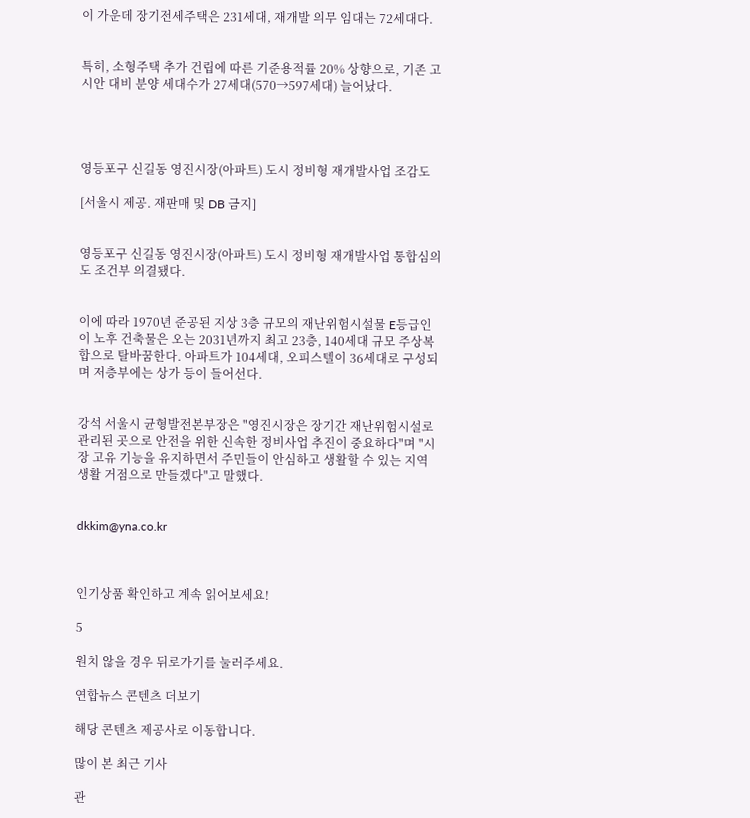이 가운데 장기전세주택은 231세대, 재개발 의무 임대는 72세대다.


특히, 소형주택 추가 건립에 따른 기준용적률 20% 상향으로, 기존 고시안 대비 분양 세대수가 27세대(570→597세대) 늘어났다.




영등포구 신길동 영진시장(아파트) 도시 정비형 재개발사업 조감도

[서울시 제공. 재판매 및 DB 금지]


영등포구 신길동 영진시장(아파트) 도시 정비형 재개발사업 통합심의도 조건부 의결됐다.


이에 따라 1970년 준공된 지상 3층 규모의 재난위험시설물 E등급인 이 노후 건축물은 오는 2031년까지 최고 23층, 140세대 규모 주상복합으로 탈바꿈한다. 아파트가 104세대, 오피스텔이 36세대로 구성되며 저층부에는 상가 등이 들어선다.


강석 서울시 균형발전본부장은 "영진시장은 장기간 재난위험시설로 관리된 곳으로 안전을 위한 신속한 정비사업 추진이 중요하다"며 "시장 고유 기능을 유지하면서 주민들이 안심하고 생활할 수 있는 지역 생활 거점으로 만들겠다"고 말했다.


dkkim@yna.co.kr



인기상품 확인하고 계속 읽어보세요!

5

원치 않을 경우 뒤로가기를 눌러주세요.

연합뉴스 콘텐츠 더보기

해당 콘텐츠 제공사로 이동합니다.

많이 본 최근 기사

관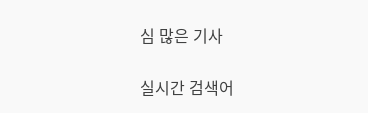심 많은 기사

실시간 검색어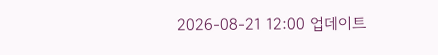2026-08-21 12:00 업데이트